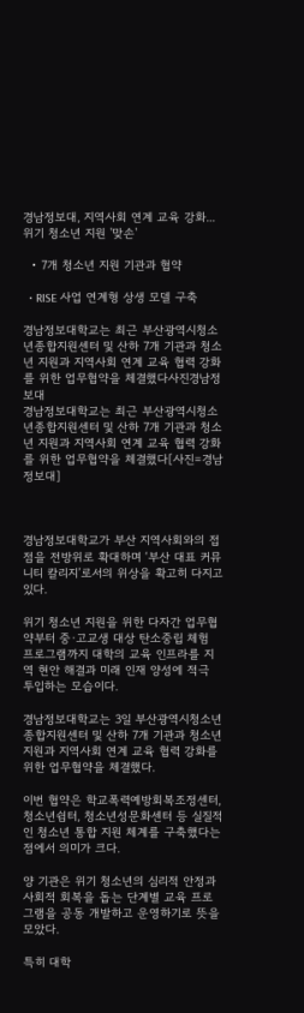경남정보대, 지역사회 연계 교육 강화...위기 청소년 지원 '맞손'

  • 7개 청소년 지원 기관과 협약

  • RISE 사업 연계형 상생 모델 구축

경남정보대학교는 최근 부산광역시청소년종합지원센터 및 산하 7개 기관과 청소년 지원과 지역사회 연계 교육 협력 강화를 위한 업무협약을 체결했다사진경남정보대
경남정보대학교는 최근 부산광역시청소년종합지원센터 및 산하 7개 기관과 청소년 지원과 지역사회 연계 교육 협력 강화를 위한 업무협약을 체결했다[사진=경남정보대]



경남정보대학교가 부산 지역사회와의 접점을 전방위로 확대하며 ‘부산 대표 커뮤니티 칼리지’로서의 위상을 확고히 다지고 있다.

위기 청소년 지원을 위한 다자간 업무협약부터 중·고교생 대상 탄소중립 체험 프로그램까지 대학의 교육 인프라를 지역 현안 해결과 미래 인재 양성에 적극 투입하는 모습이다.

경남정보대학교는 3일 부산광역시청소년종합지원센터 및 산하 7개 기관과 청소년 지원과 지역사회 연계 교육 협력 강화를 위한 업무협약을 체결했다.

이번 협약은 학교폭력예방회복조정센터, 청소년쉼터, 청소년성문화센터 등 실질적인 청소년 통합 지원 체계를 구축했다는 점에서 의미가 크다.

양 기관은 위기 청소년의 심리적 안정과 사회적 회복을 돕는 단계별 교육 프로그램을 공동 개발하고 운영하기로 뜻을 모았다.

특히 대학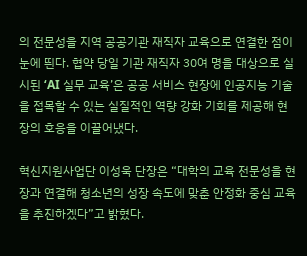의 전문성을 지역 공공기관 재직자 교육으로 연결한 점이 눈에 띈다. 협약 당일 기관 재직자 30여 명을 대상으로 실시된 ‘AI 실무 교육’은 공공 서비스 현장에 인공지능 기술을 접목할 수 있는 실질적인 역량 강화 기회를 제공해 현장의 호응을 이끌어냈다.

혁신지원사업단 이성욱 단장은 “대학의 교육 전문성을 현장과 연결해 청소년의 성장 속도에 맞춘 안정화 중심 교육을 추진하겠다”고 밝혔다.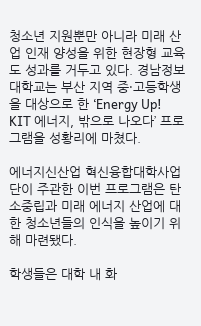청소년 지원뿐만 아니라 미래 산업 인재 양성을 위한 현장형 교육도 성과를 거두고 있다. 경남정보대학교는 부산 지역 중·고등학생을 대상으로 한 ‘Energy Up! KIT 에너지, 밖으로 나오다’ 프로그램을 성황리에 마쳤다.

에너지신산업 혁신융합대학사업단이 주관한 이번 프로그램은 탄소중립과 미래 에너지 산업에 대한 청소년들의 인식을 높이기 위해 마련됐다.

학생들은 대학 내 화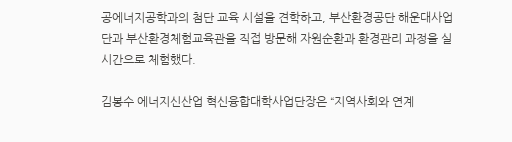공에너지공학과의 첨단 교육 시설을 견학하고, 부산환경공단 해운대사업단과 부산환경체험교육관을 직접 방문해 자원순환과 환경관리 과정을 실시간으로 체험했다.

김봉수 에너지신산업 혁신융합대학사업단장은 “지역사회와 연계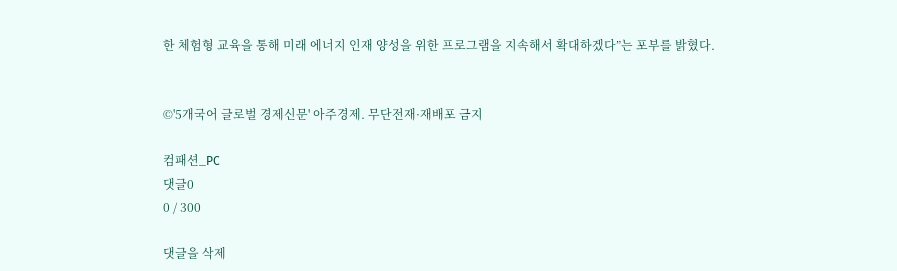한 체험형 교육을 통해 미래 에너지 인재 양성을 위한 프로그램을 지속해서 확대하겠다”는 포부를 밝혔다.


©'5개국어 글로벌 경제신문' 아주경제. 무단전재·재배포 금지

컴패션_PC
댓글0
0 / 300

댓글을 삭제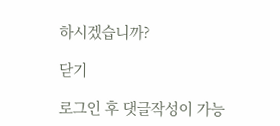하시겠습니까?

닫기

로그인 후 댓글작성이 가능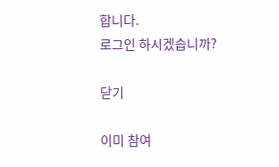합니다.
로그인 하시겠습니까?

닫기

이미 참여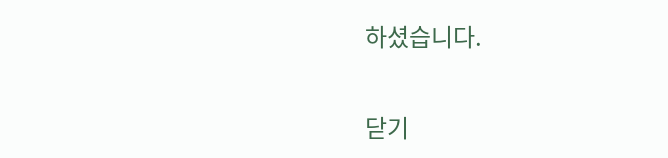하셨습니다.

닫기